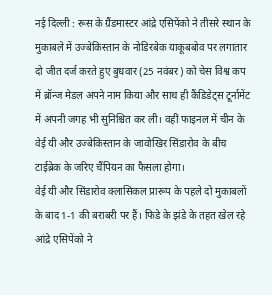नई दिल्ली : रूस के ग्रैंडमास्टर आंद्रे एसिपेंको ने तीसरे स्थान के मुकाबले में उज्बेकिस्तान के नोडिरबेक याकूबबोव पर लगातार दो जीत दर्ज करते हुए बुधवार (25 नवंबर) को चेस विश्व कप में ब्रॉन्ज मेडल अपने नाम किया और साथ ही कैंडिडेट्स टूर्नामेंट में अपनी जगह भी सुनिश्चित कर ली। वहीं फाइनल में चीन के वेई यी और उज्बेकिस्तान के जावोखिर सिंडारोव के बीच टाईब्रेक के जरिए चैंपियन का फैसला होगा।
वेई यी और सिंडारोव क्लासिकल प्रारूप के पहले दो मुकाबलों के बाद 1-1 की बराबरी पर हैं। फिडे के झंडे के तहत खेल रहे आंद्रे एसिपेंको ने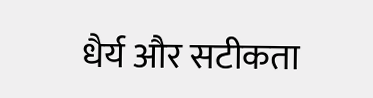धैर्य और सटीकता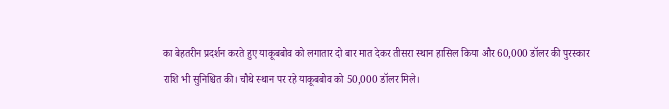का बेहतरीन प्रदर्शन करते हुए याकूबबोव को लगातार दो बार मात देकर तीसरा स्थान हासिल किया और 60,000 डॉलर की पुरस्कार राशि भी सुनिश्चित की। चौथे स्थान पर रहे याकूबबोव को 50,000 डॉलर मिले।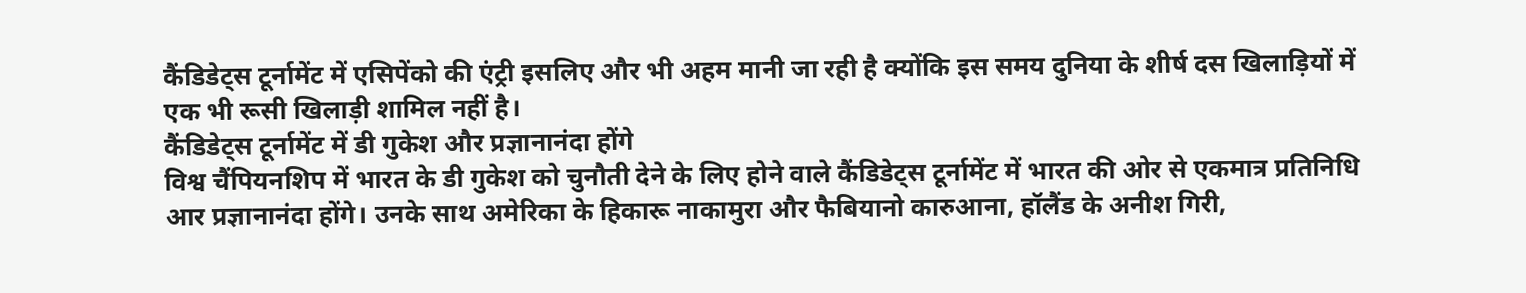कैंडिडेट्स टूर्नामेंट में एसिपेंको की एंट्री इसलिए और भी अहम मानी जा रही है क्योंकि इस समय दुनिया के शीर्ष दस खिलाड़ियों में एक भी रूसी खिलाड़ी शामिल नहीं है।
कैंडिडेट्स टूर्नामेंट में डी गुकेश और प्रज्ञानानंदा होंगे
विश्व चैंपियनशिप में भारत के डी गुकेश को चुनौती देने के लिए होने वाले कैंडिडेट्स टूर्नामेंट में भारत की ओर से एकमात्र प्रतिनिधि आर प्रज्ञानानंदा होंगे। उनके साथ अमेरिका के हिकारू नाकामुरा और फैबियानो कारुआना, हॉलैंड के अनीश गिरी,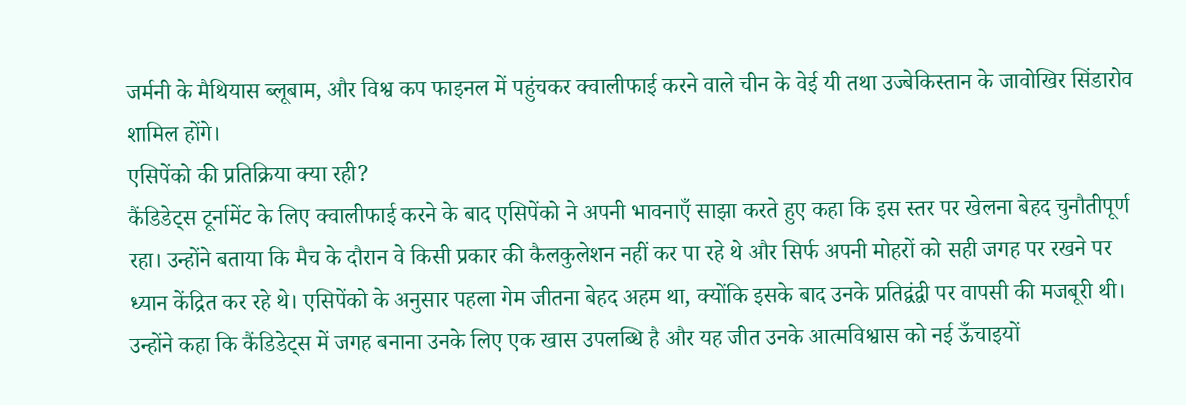जर्मनी के मैथियास ब्लूबाम, और विश्व कप फाइनल में पहुंचकर क्वालीफाई करने वाले चीन के वेई यी तथा उज्बेकिस्तान के जावोखिर सिंडारोव शामिल होंगे।
एसिपेंको की प्रतिक्रिया क्या रही?
कैंडिडेट्स टूर्नामेंट के लिए क्वालीफाई करने के बाद एसिपेंको ने अपनी भावनाएँ साझा करते हुए कहा कि इस स्तर पर खेलना बेहद चुनौतीपूर्ण रहा। उन्होंने बताया कि मैच के दौरान वे किसी प्रकार की कैलकुलेशन नहीं कर पा रहे थे और सिर्फ अपनी मोहरों को सही जगह पर रखने पर ध्यान केंद्रित कर रहे थे। एसिपेंको के अनुसार पहला गेम जीतना बेहद अहम था, क्योंकि इसके बाद उनके प्रतिद्वंद्वी पर वापसी की मजबूरी थी। उन्होंने कहा कि कैंडिडेट्स में जगह बनाना उनके लिए एक खास उपलब्धि है और यह जीत उनके आत्मविश्वास को नई ऊँचाइयों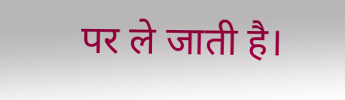पर ले जाती है।